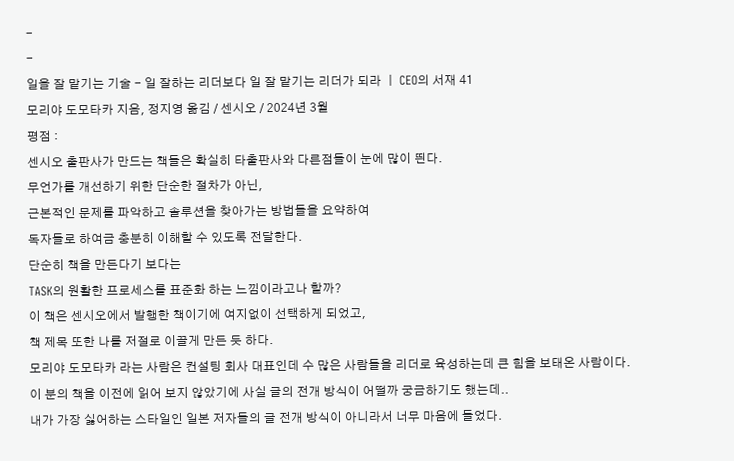-
-
일을 잘 맡기는 기술 - 일 잘하는 리더보다 일 잘 맡기는 리더가 되라 ㅣ CEO의 서재 41
모리야 도모타카 지음, 정지영 옮김 / 센시오 / 2024년 3월
평점 :
센시오 출판사가 만드는 책들은 확실히 타출판사와 다른점들이 눈에 많이 띈다.
무언가를 개선하기 위한 단순한 절차가 아닌,
근본적인 문제를 파악하고 솔루션을 찾아가는 방법들을 요약하여
독자들로 하여금 충분히 이해할 수 있도록 전달한다.
단순히 책을 만든다기 보다는
TASK의 원활한 프로세스를 표준화 하는 느낌이라고나 할까?
이 책은 센시오에서 발행한 책이기에 여지없이 선택하게 되었고,
책 제목 또한 나를 저절로 이끌게 만든 듯 하다.
모리야 도모타카 라는 사람은 컨설팅 회사 대표인데 수 많은 사람들을 리더로 육성하는데 큰 힘을 보태온 사람이다.
이 분의 책을 이전에 읽어 보지 않았기에 사실 글의 전개 방식이 어떨까 궁금하기도 했는데..
내가 가장 싫어하는 스타일인 일본 저자들의 글 전개 방식이 아니라서 너무 마음에 들었다.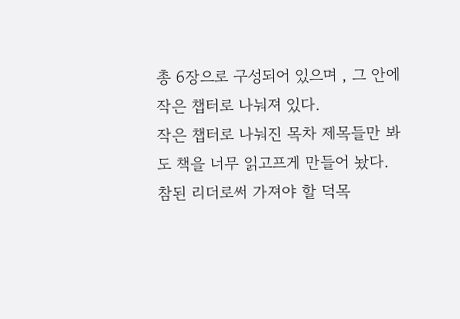총 6장으로 구성되어 있으며 , 그 안에 작은 챕터로 나눠져 있다.
작은 챕터로 나눠진 목차 제목들만 봐도 책을 너무 읽고프게 만들어 놨다.
참된 리더로써 가져야 할 덕목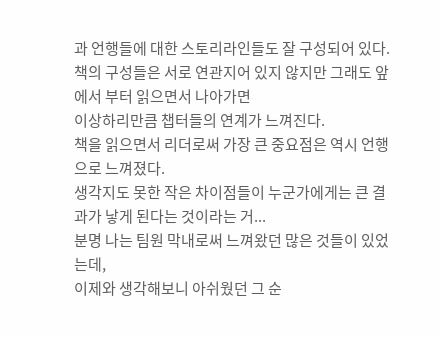과 언행들에 대한 스토리라인들도 잘 구성되어 있다.
책의 구성들은 서로 연관지어 있지 않지만 그래도 앞에서 부터 읽으면서 나아가면
이상하리만큼 챕터들의 연계가 느껴진다.
책을 읽으면서 리더로써 가장 큰 중요점은 역시 언행으로 느껴졌다.
생각지도 못한 작은 차이점들이 누군가에게는 큰 결과가 낳게 된다는 것이라는 거...
분명 나는 팀원 막내로써 느껴왔던 많은 것들이 있었는데,
이제와 생각해보니 아쉬웠던 그 순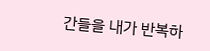간들을 내가 반복하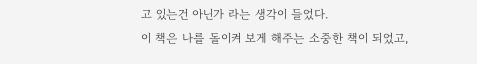고 있는건 아닌가 라는 생각이 들었다.
이 책은 나를 돌이켜 보게 해주는 소중한 책이 되었고,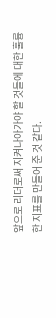앞으로 리더로써 지켜나아가야 할 것들에 대한 훌륭한 지표를 만들어 준 것 같다.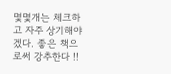몇몇개는 체크하고 자주 상기해야 겠다. 좋은 책으로써 강추한다 !!